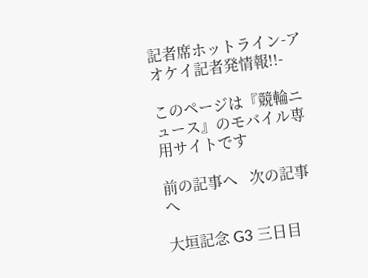記者席ホットライン-アオケイ記者発情報!!-

このページは『競輪ニュース』のモバイル専用サイトです

前の記事へ   次の記事へ

大垣記念 G3 三日目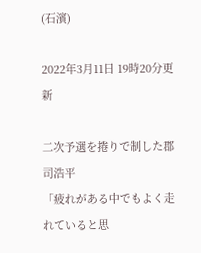(石濱)

2022年3月11日 19時20分更新

二次予選を捲りで制した郡司浩平
「疲れがある中でもよく走れていると思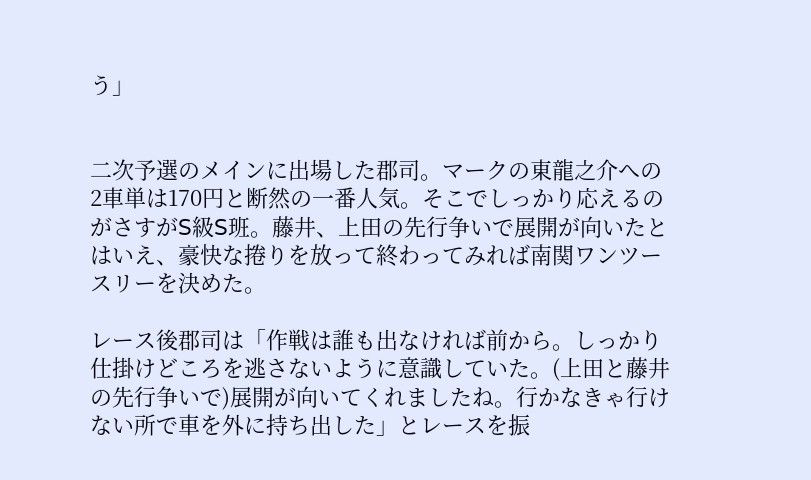う」


二次予選のメインに出場した郡司。マークの東龍之介への2車単は170円と断然の一番人気。そこでしっかり応えるのがさすがS級S班。藤井、上田の先行争いで展開が向いたとはいえ、豪快な捲りを放って終わってみれば南関ワンツースリーを決めた。

レース後郡司は「作戦は誰も出なければ前から。しっかり仕掛けどころを逃さないように意識していた。(上田と藤井の先行争いで)展開が向いてくれましたね。行かなきゃ行けない所で車を外に持ち出した」とレースを振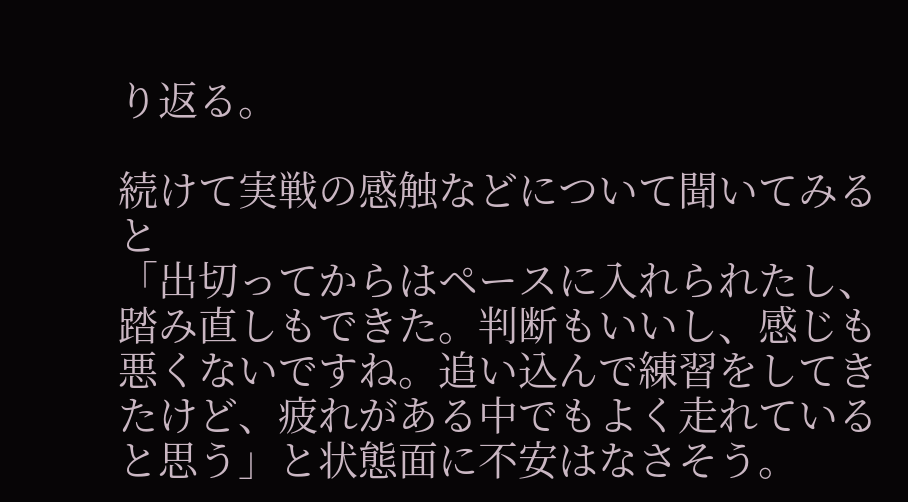り返る。

続けて実戦の感触などについて聞いてみると
「出切ってからはペースに入れられたし、踏み直しもできた。判断もいいし、感じも悪くないですね。追い込んで練習をしてきたけど、疲れがある中でもよく走れていると思う」と状態面に不安はなさそう。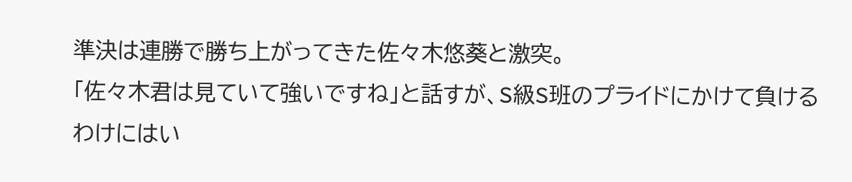準決は連勝で勝ち上がってきた佐々木悠葵と激突。
「佐々木君は見ていて強いですね」と話すが、S級S班のプライドにかけて負けるわけにはい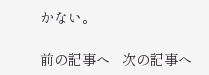かない。

前の記事へ   次の記事へ